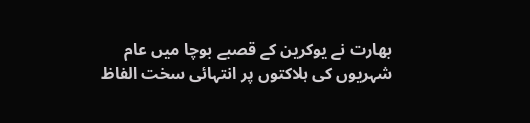بھارت نے یوکرین کے قصبے بوچا میں عام شہریوں کی ہلاکتوں پر انتہائی سخت الفاظ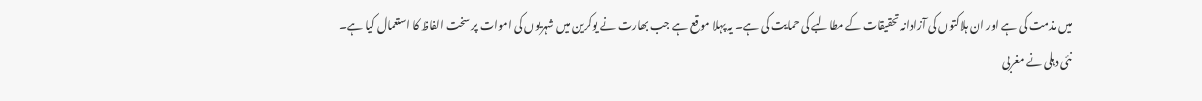میں مذمت کی ہے اور ان ہلاکتوں کی آزادانہ تحقیقات کے مطالبے کی حمایت کی ہے۔ یہ پہلا موقع ہے جب بھارت نے یوکرین میں شہریوں کی اموات پر سخت الفاظ کا استعمال کیا ہے۔
نئی دہلی نے مغربی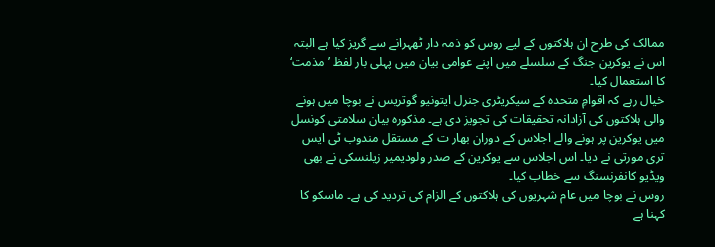ممالک کی طرح ان ہلاکتوں کے لیے روس کو ذمہ دار ٹھہرانے سے گریز کیا ہے البتہ اس نے یوکرین جنگ کے سلسلے میں اپنے عوامی بیان میں پہلی بار لفظ ’مذمت‘ کا استعمال کیا۔
خیال رہے کہ اقوامِ متحدہ کے سیکریٹری جنرل ایتونیو گوتریس نے بوچا میں ہونے والی ہلاکتوں کی آزادانہ تحقیقات کی تجویز دی ہے۔ مذکورہ بیان سلامتی کونسل میں یوکرین پر ہونے والے اجلاس کے دوران بھار ت کے مستقل مندوب ٹی ایس تری مورتی نے دیا۔ اس اجلاس سے یوکرین کے صدر ولودیمیر زیلنسکی نے بھی ویڈیو کانفرنسنگ سے خطاب کیا۔
روس نے بوچا میں عام شہریوں کی ہلاکتوں کے الزام کی تردید کی ہے۔ ماسکو کا کہنا ہے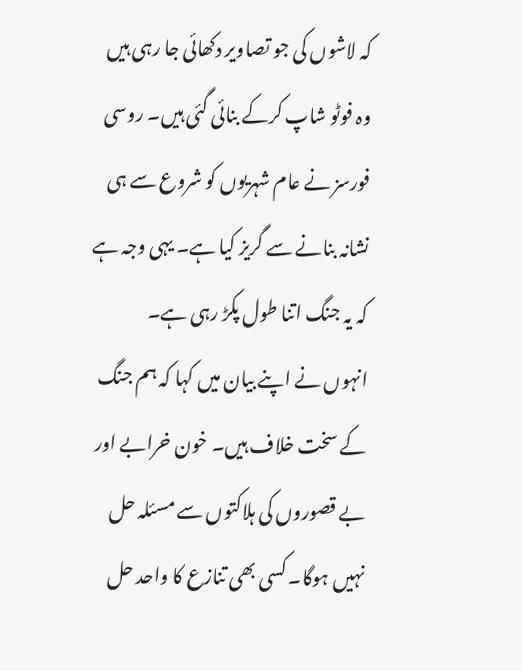کہ لاشوں کی جو تصاویر دکھائی جا رہی ہیں وہ فوٹو شاپ کرکے بنائی گئی ہیں۔ روسی فورسز نے عام شہریوں کو شروع سے ہی نشانہ بنانے سے گریز کیا ہے۔ یہی وجہ ہے کہ یہ جنگ اتنا طول پکڑ رہی ہے۔
انہوں نے اپنے بیان میں کہا کہ ہم جنگ کے سخت خلاف ہیں۔ خون خرابے اور بے قصوروں کی ہلاکتوں سے مسئلہ حل نہیں ہوگا۔ کسی بھی تنازع کا واحد حل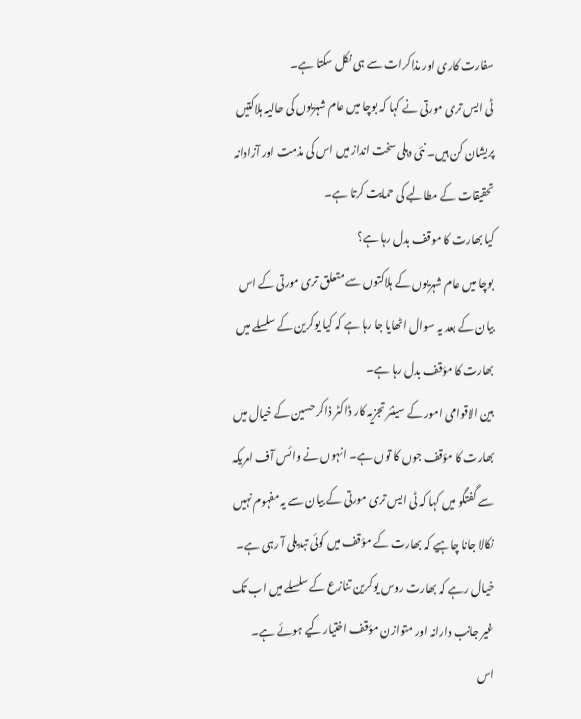سفارت کاری اور مذاکرات سے ہی نکل سکتا ہے۔
ٹی ایس تری مورتی نے کہا کہ بوچا میں عام شہریوں کی حالیہ ہلاکتیں پریشان کن ہیں۔ نئی دہلی سخت انداز میں اس کی مذمت اور آزادانہ تحقیقات کے مطالبے کی حمایت کرتا ہے۔
کیا بھارت کا موقف بدل رہا ہے؟
بوچا میں عام شہریوں کے ہلاکتوں سے متعلق تری مورتی کے اس بیان کے بعد یہ سوال اٹھایا جا رہا ہے کہ کیا یوکرین کے سلسلے میں بھارت کا مؤقف بدل رہا ہے۔
بین الاقوامی امور کے سینئر تجزیہ کار ڈاکٹر ذاکر حسین کے خیال میں بھارت کا مؤقف جوں کا توں ہے۔ انہوں نے وائس آف امریکہ سے گفتگو میں کہا کہ ٹی ایس تری مورتی کے بیان سے یہ مفہوم نہیں نکالا جانا چاہیے کہ بھارت کے مؤقف میں کوئی تبدیلی آ رہی ہے۔
خیال رہے کہ بھارت روس یوکرین تنازع کے سلسلے میں اب تک غیر جانب دارانہ اور متوازن مؤقف اختیار کیے ہوئے ہے۔
اس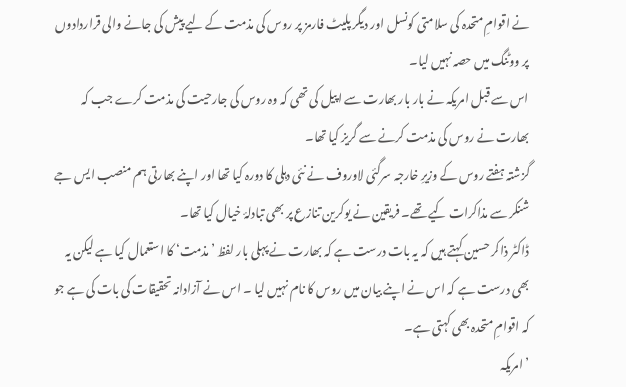نے اقوامِ متحدہ کی سلامتی کونسل اور دیگر پلیٹ فارمز پر روس کی مذمت کے لیے پیش کی جانے والی قراردادوں پر ووٹنگ میں حصہ نہیں لیا۔
اس سے قبل امریکہ نے بار بار بھارت سے اپیل کی تھی کہ وہ روس کی جارحیت کی مذمت کرے جب کہ بھارت نے روس کی مذمت کرنے سے گریز کیا تھا۔
گزشتہ ہفتے روس کے وزیرِ خارجہ سرگئی لاوروف نے نئی دہلی کا دورہ کیا تھا اور اپنے بھارتی ہم منصب ایس جے شنکر سے مذاکرات کیے تھے۔ فریقین نے یوکرین تنازع پر بھی تبادلۂ خیال کیا تھا۔
ڈاکٹر ذاکر حسین کہتے ہیں کہ یہ بات درست ہے کہ بھارت نے پہلی بار لفظ ’مذمت‘ کا استعمال کیا ہے لیکن یہ بھی درست ہے کہ اس نے اپنے بیان میں روس کا نام نہیں لیا ۔ اس نے آزادانہ تحقیقات کی بات کی ہے جو کہ اقوامِ متحدہ بھی کہتی ہے۔
’امریکہ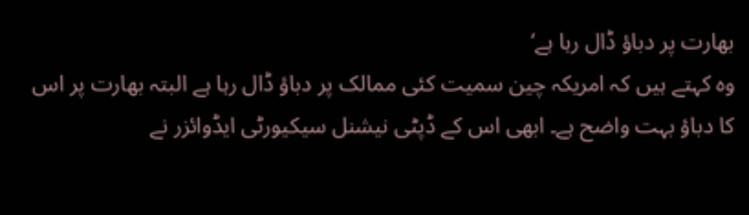بھارت پر دباؤ ڈال رہا ہے‘
وہ کہتے ہیں کہ امریکہ چین سمیت کئی ممالک پر دباؤ ڈال رہا ہے البتہ بھارت پر اس کا دباؤ بہت واضح ہے۔ ابھی اس کے ڈپٹی نیشنل سیکیورٹی ایڈوائزر نے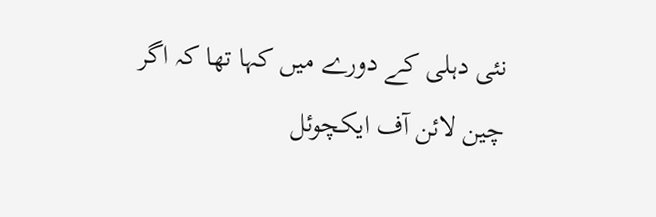نئی دہلی کے دورے میں کہا تھا کہ اگر چین لائن آف ایکچوئل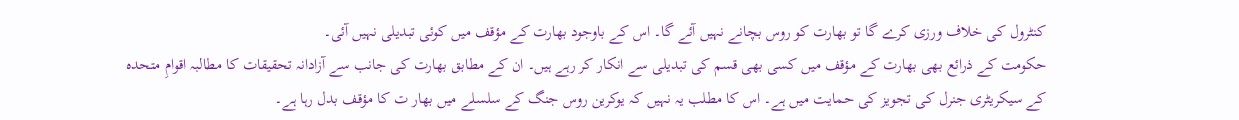کنٹرول کی خلاف ورزی کرے گا تو بھارت کو روس بچانے نہیں آئے گا۔ اس کے باوجود بھارت کے مؤقف میں کوئی تبدیلی نہیں آئی۔
حکومت کے ذرائع بھی بھارت کے مؤقف میں کسی بھی قسم کی تبدیلی سے انکار کر رہے ہیں۔ ان کے مطابق بھارت کی جانب سے آزادانہ تحقیقات کا مطالبہ اقوامِ متحدہ کے سیکریٹری جنرل کی تجویز کی حمایت میں ہے۔ اس کا مطلب یہ نہیں کہ یوکرین روس جنگ کے سلسلے میں بھار ت کا مؤقف بدل رہا ہے۔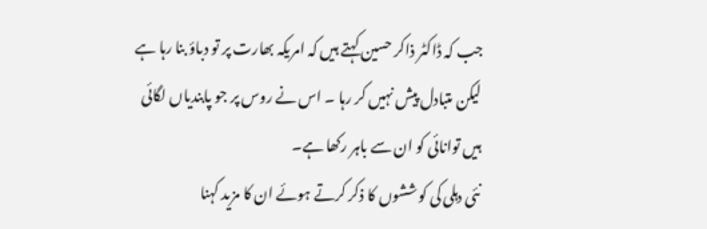جب کہ ڈاکٹر ذاکر حسین کہتے ہیں کہ امریکہ بھارت پر تو دباؤ بنا رہا ہے لیکن متبادل پیش نہیں کر رہا ۔ اس نے روس پر جو پابندیاں لگائی ہیں توانائی کو ان سے باہر رکھا ہے۔
نئی دہلی کی کوششوں کا ذکر کرتے ہوئے ان کا مزید کہنا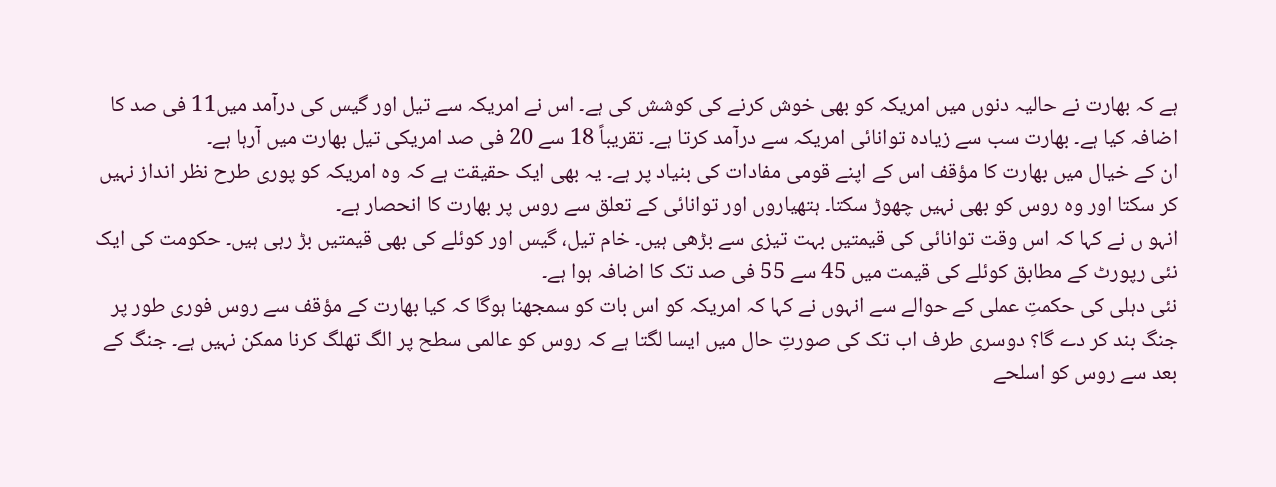ہے کہ بھارت نے حالیہ دنوں میں امریکہ کو بھی خوش کرنے کی کوشش کی ہے۔ اس نے امریکہ سے تیل اور گیس کی درآمد میں11 فی صد کا اضافہ کیا ہے۔ بھارت سب سے زیادہ توانائی امریکہ سے درآمد کرتا ہے۔ تقریباً 18 سے 20 فی صد امریکی تیل بھارت میں آرہا ہے۔
ان کے خیال میں بھارت کا مؤقف اس کے اپنے قومی مفادات کی بنیاد پر ہے۔ یہ بھی ایک حقیقت ہے کہ وہ امریکہ کو پوری طرح نظر انداز نہیں کر سکتا اور وہ روس کو بھی نہیں چھوڑ سکتا۔ ہتھیاروں اور توانائی کے تعلق سے روس پر بھارت کا انحصار ہے۔
انہو ں نے کہا کہ اس وقت توانائی کی قیمتیں بہت تیزی سے بڑھی ہیں۔ خام تیل، گیس اور کوئلے کی بھی قیمتیں بڑ رہی ہیں۔ حکومت کی ایک نئی رپورٹ کے مطابق کوئلے کی قیمت میں 45 سے 55 فی صد تک کا اضافہ ہوا ہے۔
نئی دہلی کی حکمتِ عملی کے حوالے سے انہوں نے کہا کہ امریکہ کو اس بات کو سمجھنا ہوگا کہ کیا بھارت کے مؤقف سے روس فوری طور پر جنگ بند کر دے گا؟ دوسری طرف اب تک کی صورتِ حال میں ایسا لگتا ہے کہ روس کو عالمی سطح پر الگ تھلگ کرنا ممکن نہیں ہے۔ جنگ کے بعد سے روس کو اسلحے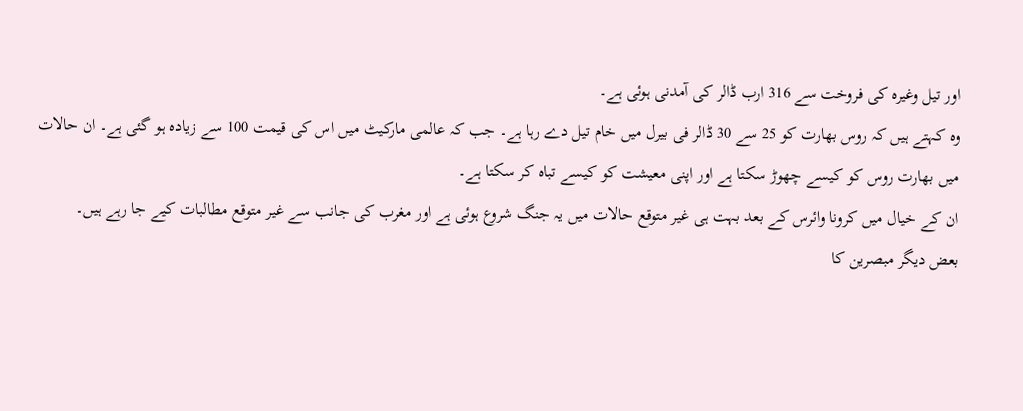اور تیل وغیرہ کی فروخت سے 316 ارب ڈالر کی آمدنی ہوئی ہے۔
وہ کہتے ہیں کہ روس بھارت کو 25 سے 30 ڈالر فی بیرل میں خام تیل دے رہا ہے۔ جب کہ عالمی مارکیٹ میں اس کی قیمت 100 سے زیادہ ہو گئی ہے۔ ان حالات میں بھارت روس کو کیسے چھوڑ سکتا ہے اور اپنی معیشت کو کیسے تباہ کر سکتا ہے۔
ان کے خیال میں کرونا وائرس کے بعد بہت ہی غیر متوقع حالات میں یہ جنگ شروع ہوئی ہے اور مغرب کی جانب سے غیر متوقع مطالبات کیے جا رہے ہیں۔
بعض دیگر مبصرین کا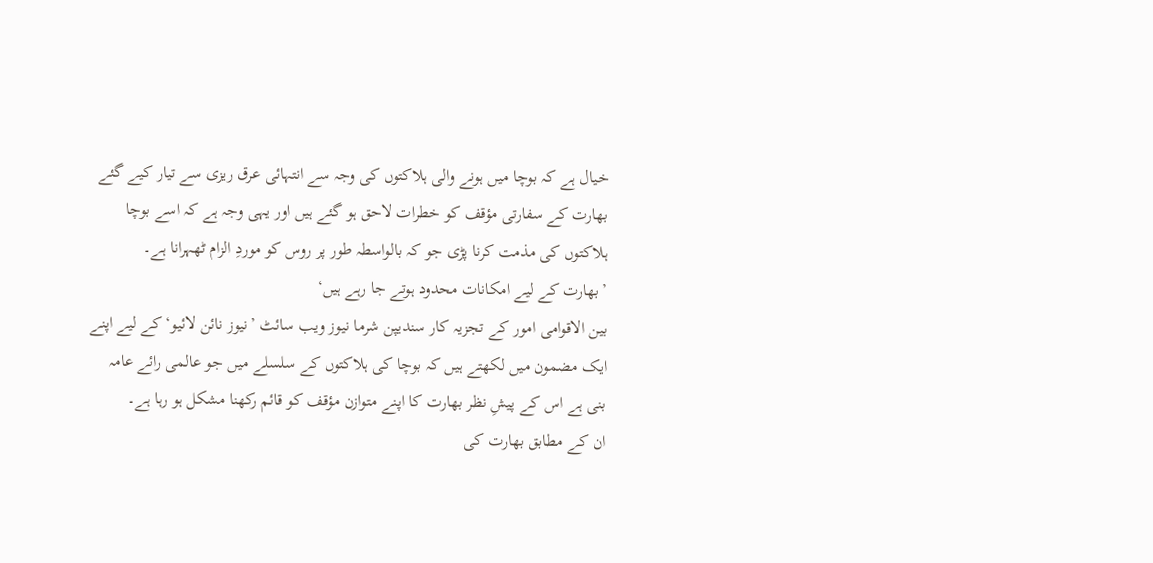خیال ہے کہ بوچا میں ہونے والی ہلاکتوں کی وجہ سے انتہائی عرق ریزی سے تیار کیے گئے بھارت کے سفارتی مؤقف کو خطرات لاحق ہو گئے ہیں اور یہی وجہ ہے کہ اسے بوچا ہلاکتوں کی مذمت کرنا پڑی جو کہ بالواسطہ طور پر روس کو موردِ الزام ٹھہرانا ہے۔
’بھارت کے لیے امکانات محدود ہوتے جا رہے ہیں‘
بین الاقوامی امور کے تجزیہ کار سندیپن شرما نیوز ویب سائٹ ’نیوز نائن لائیو‘ کے لیے اپنے ایک مضمون میں لکھتے ہیں کہ بوچا کی ہلاکتوں کے سلسلے میں جو عالمی رائے عامہ بنی ہے اس کے پیشِ نظر بھارت کا اپنے متوازن مؤقف کو قائم رکھنا مشکل ہو رہا ہے۔
ان کے مطابق بھارت کی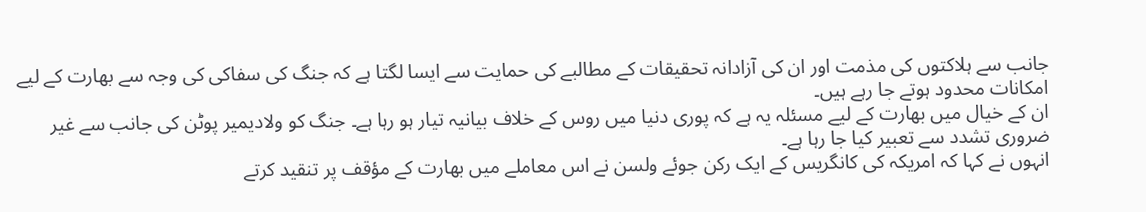جانب سے ہلاکتوں کی مذمت اور ان کی آزادانہ تحقیقات کے مطالبے کی حمایت سے ایسا لگتا ہے کہ جنگ کی سفاکی کی وجہ سے بھارت کے لیے امکانات محدود ہوتے جا رہے ہیں۔
ان کے خیال میں بھارت کے لیے مسئلہ یہ ہے کہ پوری دنیا میں روس کے خلاف بیانیہ تیار ہو رہا ہے۔ جنگ کو ولادیمیر پوٹن کی جانب سے غیر ضروری تشدد سے تعبیر کیا جا رہا ہے۔
انہوں نے کہا کہ امریکہ کی کانگریس کے ایک رکن جوئے ولسن نے اس معاملے میں بھارت کے مؤقف پر تنقید کرتے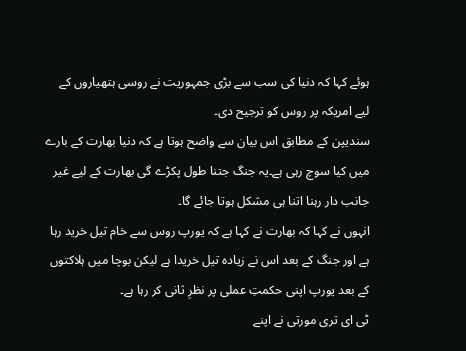ہوئے کہا کہ دنیا کی سب سے بڑی جمہوریت نے روسی ہتھیاروں کے لیے امریکہ پر روس کو ترجیح دی۔
سندیپن کے مطابق اس بیان سے واضح ہوتا ہے کہ دنیا بھارت کے بارے میں کیا سوچ رہی ہے۔یہ جنگ جتنا طول پکڑے گی بھارت کے لیے غیر جانب دار رہنا اتنا ہی مشکل ہوتا جائے گا۔
انہوں نے کہا کہ بھارت نے کہا ہے کہ یورپ روس سے خام تیل خرید رہا ہے اور جنگ کے بعد اس نے زیادہ تیل خریدا ہے لیکن بوچا میں ہلاکتوں کے بعد یورپ اپنی حکمتِ عملی پر نظرِ ثانی کر رہا ہے۔
ٹی ای تری مورتی نے اپنے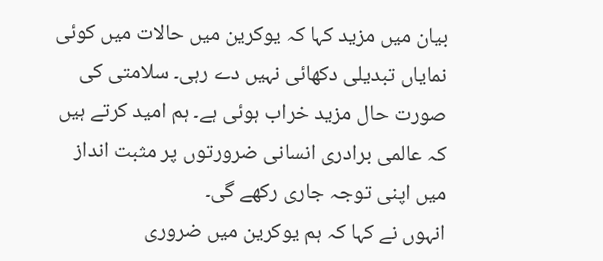بیان میں مزید کہا کہ یوکرین میں حالات میں کوئی نمایاں تبدیلی دکھائی نہیں دے رہی۔ سلامتی کی صورت حال مزید خراب ہوئی ہے۔ ہم امید کرتے ہیں کہ عالمی برادری انسانی ضرورتوں پر مثبت انداز میں اپنی توجہ جاری رکھے گی۔
انہوں نے کہا کہ ہم یوکرین میں ضروری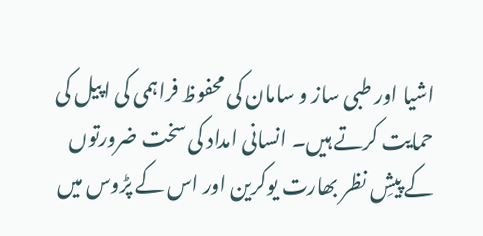اشیا اور طبی ساز و سامان کی محفوظ فراہمی کی اپیل کی حمایت کرتے ہیں۔ انسانی امداد کی سخت ضرورتوں کے پیشِ نظر بھارت یوکرین اور اس کے پڑوس میں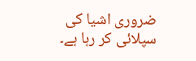ضروری اشیا کی سپلائی کر رہا ہے۔